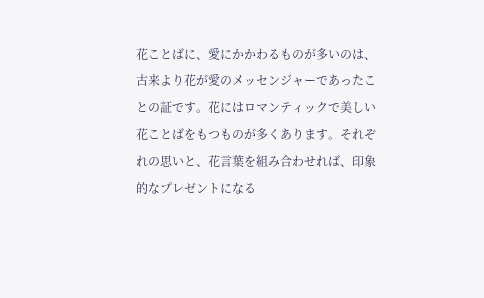花ことばに、愛にかかわるものが多いのは、古来より花が愛のメッセンジャーであったことの証です。花にはロマンティックで美しい花ことばをもつものが多くあります。それぞれの思いと、花言葉を組み合わせれば、印象的なプレゼントになる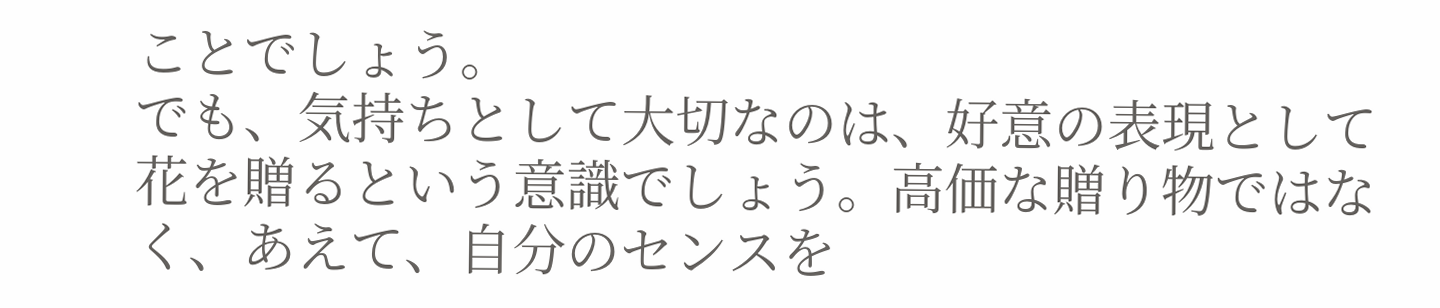ことでしょう。
でも、気持ちとして大切なのは、好意の表現として花を贈るという意識でしょう。高価な贈り物ではなく、あえて、自分のセンスを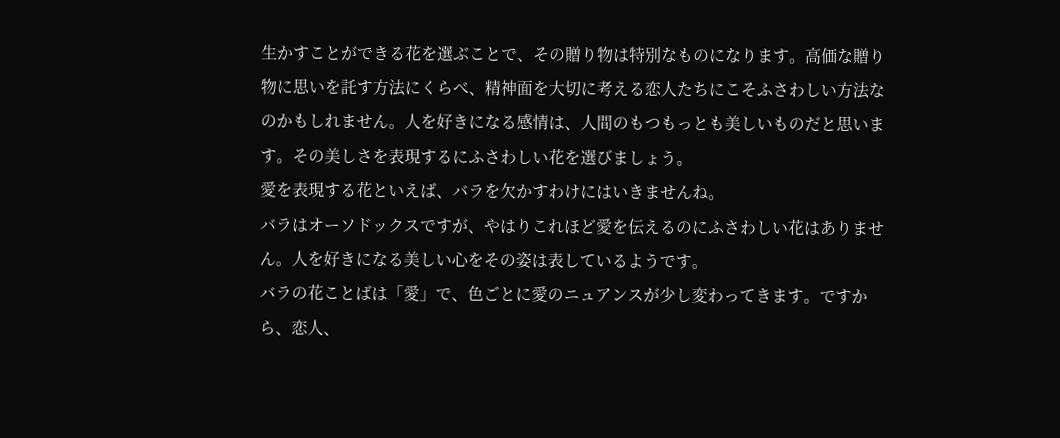生かすことができる花を選ぶことで、その贈り物は特別なものになります。高価な贈り物に思いを託す方法にくらべ、精神面を大切に考える恋人たちにこそふさわしい方法なのかもしれません。人を好きになる感情は、人間のもつもっとも美しいものだと思います。その美しさを表現するにふさわしい花を選びましょう。
愛を表現する花といえば、バラを欠かすわけにはいきませんね。
バラはオーソドックスですが、やはりこれほど愛を伝えるのにふさわしい花はありません。人を好きになる美しい心をその姿は表しているようです。
バラの花ことばは「愛」で、色ごとに愛のニュアンスが少し変わってきます。ですから、恋人、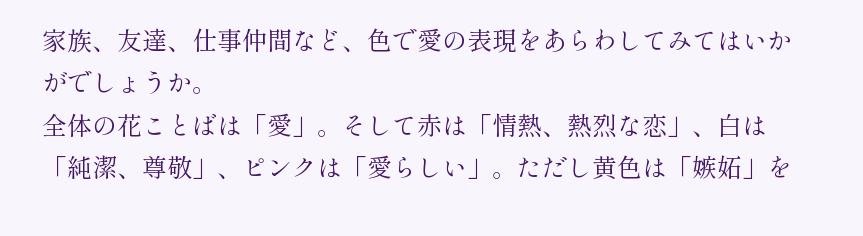家族、友達、仕事仲間など、色で愛の表現をあらわしてみてはいかがでしょうか。
全体の花ことばは「愛」。そして赤は「情熱、熱烈な恋」、白は「純潔、尊敬」、ピンクは「愛らしい」。ただし黄色は「嫉妬」を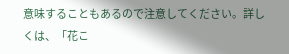意味することもあるので注意してください。詳しくは、「花こ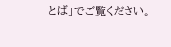とば」でご覧ください。